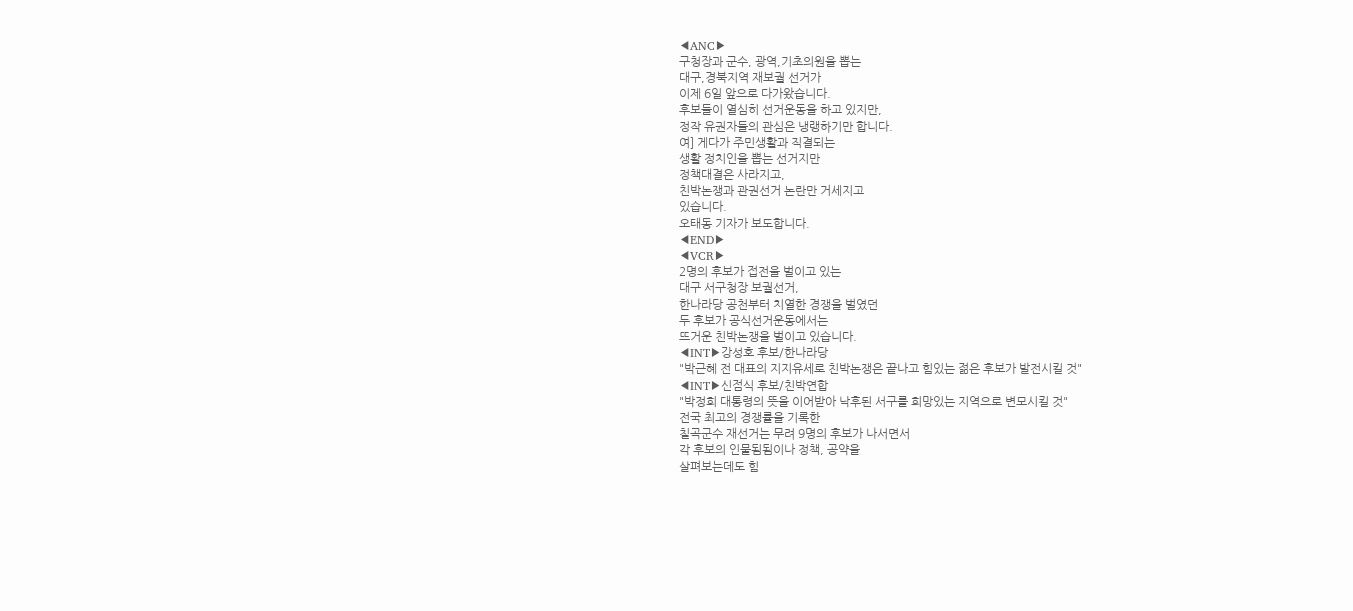◀ANC▶
구청장과 군수, 광역,기초의원을 뽑는
대구,경북지역 재보궐 선거가
이제 6일 앞으로 다가왔습니다.
후보들이 열심히 선거운동을 하고 있지만,
정작 유권자들의 관심은 냉랭하기만 합니다.
여] 게다가 주민생활과 직결되는
생활 정치인을 뽑는 선거지만
정책대결은 사라지고,
친박논쟁과 관권선거 논란만 거세지고
있습니다.
오태동 기자가 보도합니다.
◀END▶
◀VCR▶
2명의 후보가 접전을 벌이고 있는
대구 서구청장 보궐선거,
한나라당 공천부터 치열한 경쟁을 벌였던
두 후보가 공식선거운동에서는
뜨거운 친박논쟁을 벌이고 있습니다.
◀INT▶강성호 후보/한나라당
"박근혜 전 대표의 지지유세로 친박논쟁은 끝나고 힘있는 젊은 후보가 발전시킬 것"
◀INT▶신점식 후보/친박연합
"박정희 대통령의 뜻을 이어받아 낙후된 서구를 희망있는 지역으로 변모시킬 것"
전국 최고의 경쟁률을 기록한
칠곡군수 재선거는 무려 9명의 후보가 나서면서
각 후보의 인물됨됨이나 정책, 공약을
살펴보는데도 힘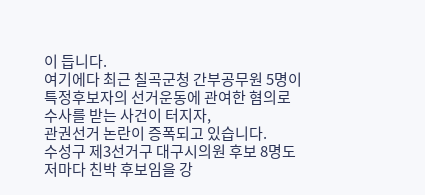이 듭니다.
여기에다 최근 칠곡군청 간부공무원 5명이
특정후보자의 선거운동에 관여한 혐의로
수사를 받는 사건이 터지자,
관권선거 논란이 증폭되고 있습니다.
수성구 제3선거구 대구시의원 후보 8명도
저마다 친박 후보임을 강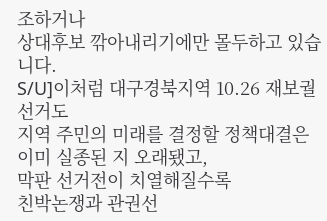조하거나
상대후보 깎아내리기에만 몰두하고 있습니다.
S/U]이처럼 대구경북지역 10.26 재보궐선거도
지역 주민의 미래를 결정할 정책대결은
이미 실종된 지 오래됐고,
막판 선거전이 치열해질수록
친박논쟁과 관권선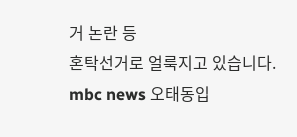거 논란 등
혼탁선거로 얼룩지고 있습니다.
mbc news 오태동입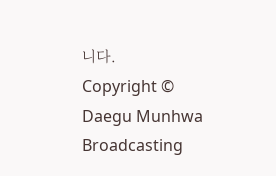니다.
Copyright © Daegu Munhwa Broadcasting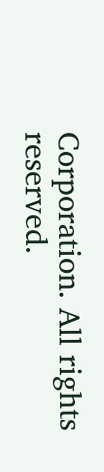Corporation. All rights reserved.